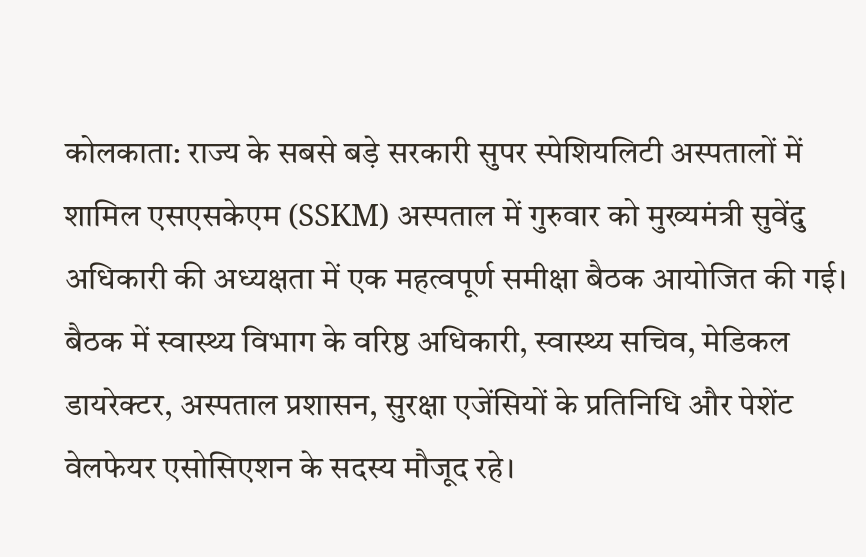कोलकाता: राज्य के सबसे बड़े सरकारी सुपर स्पेशियलिटी अस्पतालों में शामिल एसएसकेएम (SSKM) अस्पताल में गुरुवार को मुख्यमंत्री सुवेंदु अधिकारी की अध्यक्षता में एक महत्वपूर्ण समीक्षा बैठक आयोजित की गई। बैठक में स्वास्थ्य विभाग के वरिष्ठ अधिकारी, स्वास्थ्य सचिव, मेडिकल डायरेक्टर, अस्पताल प्रशासन, सुरक्षा एजेंसियों के प्रतिनिधि और पेशेंट वेलफेयर एसोसिएशन के सदस्य मौजूद रहे।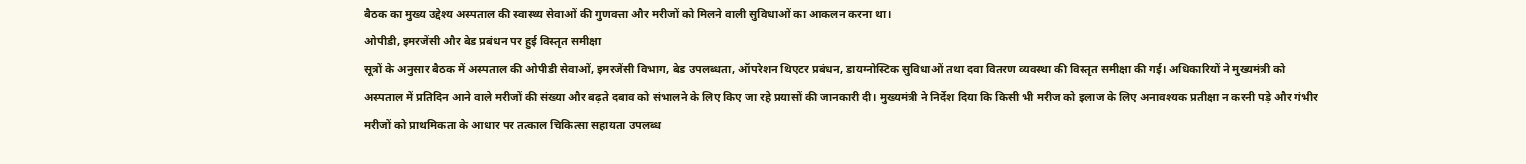बैठक का मुख्य उद्देश्य अस्पताल की स्वास्थ्य सेवाओं की गुणवत्ता और मरीजों को मिलने वाली सुविधाओं का आकलन करना था।
ओपीडी, इमरजेंसी और बेड प्रबंधन पर हुई विस्तृत समीक्षा
सूत्रों के अनुसार बैठक में अस्पताल की ओपीडी सेवाओं, इमरजेंसी विभाग, बेड उपलब्धता, ऑपरेशन थिएटर प्रबंधन, डायग्नोस्टिक सुविधाओं तथा दवा वितरण व्यवस्था की विस्तृत समीक्षा की गई। अधिकारियों ने मुख्यमंत्री को अस्पताल में प्रतिदिन आने वाले मरीजों की संख्या और बढ़ते दबाव को संभालने के लिए किए जा रहे प्रयासों की जानकारी दी। मुख्यमंत्री ने निर्देश दिया कि किसी भी मरीज को इलाज के लिए अनावश्यक प्रतीक्षा न करनी पड़े और गंभीर मरीजों को प्राथमिकता के आधार पर तत्काल चिकित्सा सहायता उपलब्ध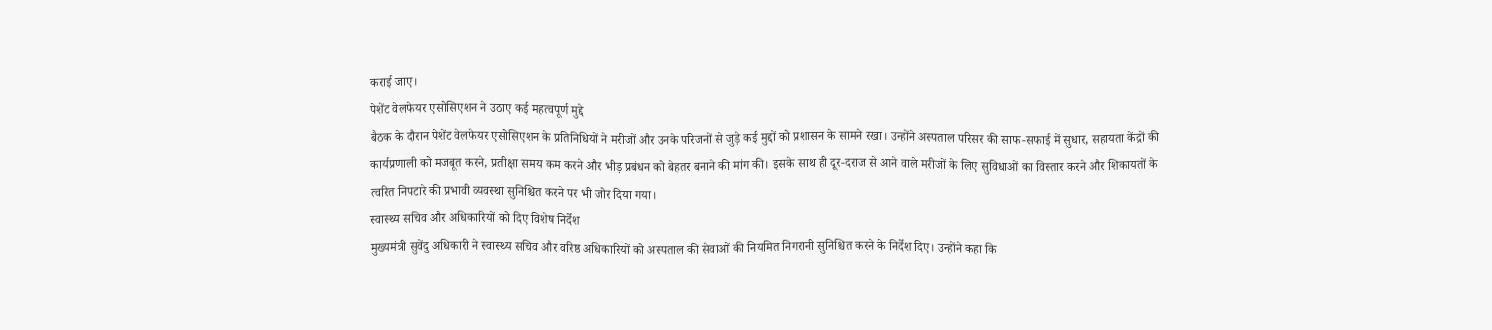कराई जाए।
पेशेंट वेलफेयर एसोसिएशन ने उठाए कई महत्वपूर्ण मुद्दे
बैठक के दौरान पेशेंट वेलफेयर एसोसिएशन के प्रतिनिधियों ने मरीजों और उनके परिजनों से जुड़े कई मुद्दों को प्रशासन के सामने रखा। उन्होंने अस्पताल परिसर की साफ-सफाई में सुधार, सहायता केंद्रों की कार्यप्रणाली को मजबूत करने, प्रतीक्षा समय कम करने और भीड़ प्रबंधन को बेहतर बनाने की मांग की। इसके साथ ही दूर-दराज से आने वाले मरीजों के लिए सुविधाओं का विस्तार करने और शिकायतों के त्वरित निपटारे की प्रभावी व्यवस्था सुनिश्चित करने पर भी जोर दिया गया।
स्वास्थ्य सचिव और अधिकारियों को दिए विशेष निर्देश
मुख्यमंत्री सुवेंदु अधिकारी ने स्वास्थ्य सचिव और वरिष्ठ अधिकारियों को अस्पताल की सेवाओं की नियमित निगरानी सुनिश्चित करने के निर्देश दिए। उन्होंने कहा कि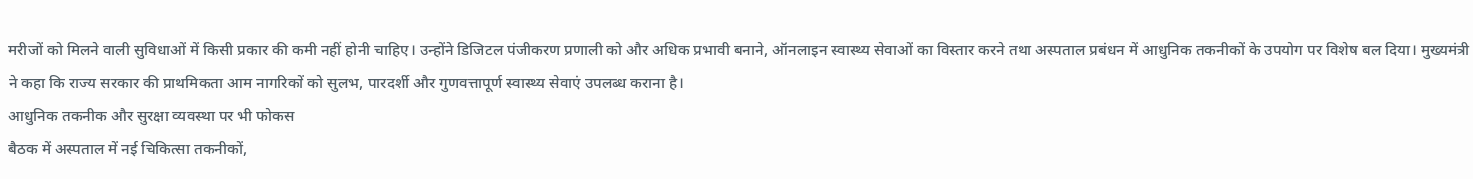मरीजों को मिलने वाली सुविधाओं में किसी प्रकार की कमी नहीं होनी चाहिए। उन्होंने डिजिटल पंजीकरण प्रणाली को और अधिक प्रभावी बनाने, ऑनलाइन स्वास्थ्य सेवाओं का विस्तार करने तथा अस्पताल प्रबंधन में आधुनिक तकनीकों के उपयोग पर विशेष बल दिया। मुख्यमंत्री ने कहा कि राज्य सरकार की प्राथमिकता आम नागरिकों को सुलभ, पारदर्शी और गुणवत्तापूर्ण स्वास्थ्य सेवाएं उपलब्ध कराना है।
आधुनिक तकनीक और सुरक्षा व्यवस्था पर भी फोकस
बैठक में अस्पताल में नई चिकित्सा तकनीकों,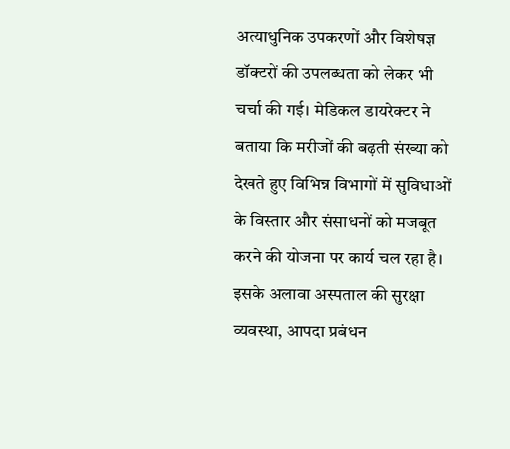अत्याधुनिक उपकरणों और विशेषज्ञ डॉक्टरों की उपलब्धता को लेकर भी चर्चा की गई। मेडिकल डायरेक्टर ने बताया कि मरीजों की बढ़ती संख्या को देखते हुए विभिन्न विभागों में सुविधाओं के विस्तार और संसाधनों को मजबूत करने की योजना पर कार्य चल रहा है। इसके अलावा अस्पताल की सुरक्षा व्यवस्था, आपदा प्रबंधन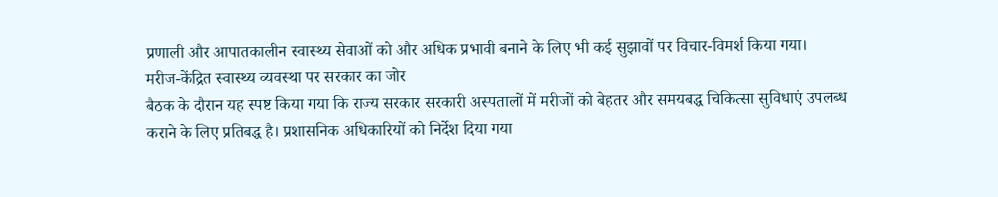प्रणाली और आपातकालीन स्वास्थ्य सेवाओं को और अधिक प्रभावी बनाने के लिए भी कई सुझावों पर विचार-विमर्श किया गया।
मरीज-केंद्रित स्वास्थ्य व्यवस्था पर सरकार का जोर
बैठक के दौरान यह स्पष्ट किया गया कि राज्य सरकार सरकारी अस्पतालों में मरीजों को बेहतर और समयबद्ध चिकित्सा सुविधाएं उपलब्ध कराने के लिए प्रतिबद्ध है। प्रशासनिक अधिकारियों को निर्देश दिया गया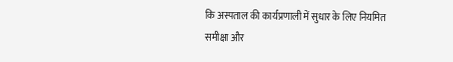कि अस्पताल की कार्यप्रणाली में सुधार के लिए नियमित समीक्षा और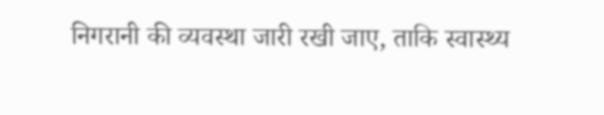निगरानी की व्यवस्था जारी रखी जाए, ताकि स्वास्थ्य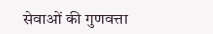सेवाओं की गुणवत्ता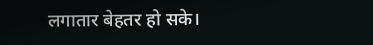लगातार बेहतर हो सके।